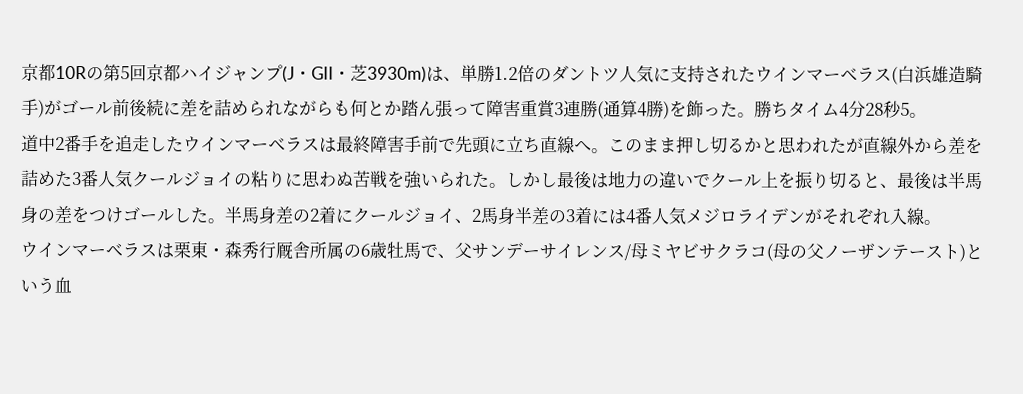京都10Rの第5回京都ハイジャンプ(J・GII・芝3930m)は、単勝1.2倍のダントツ人気に支持されたウインマーベラス(白浜雄造騎手)がゴール前後続に差を詰められながらも何とか踏ん張って障害重賞3連勝(通算4勝)を飾った。勝ちタイム4分28秒5。
道中2番手を追走したウインマーベラスは最終障害手前で先頭に立ち直線へ。このまま押し切るかと思われたが直線外から差を詰めた3番人気クールジョイの粘りに思わぬ苦戦を強いられた。しかし最後は地力の違いでクール上を振り切ると、最後は半馬身の差をつけゴールした。半馬身差の2着にクールジョイ、2馬身半差の3着には4番人気メジロライデンがそれぞれ入線。
ウインマーベラスは栗東・森秀行厩舎所属の6歳牡馬で、父サンデーサイレンス/母ミヤビサクラコ(母の父ノーザンテースト)という血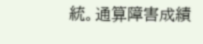統。通算障害成績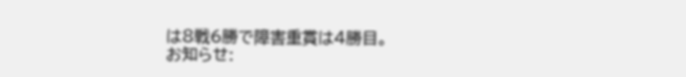は8戦6勝で障害重賞は4勝目。
お知らせ: